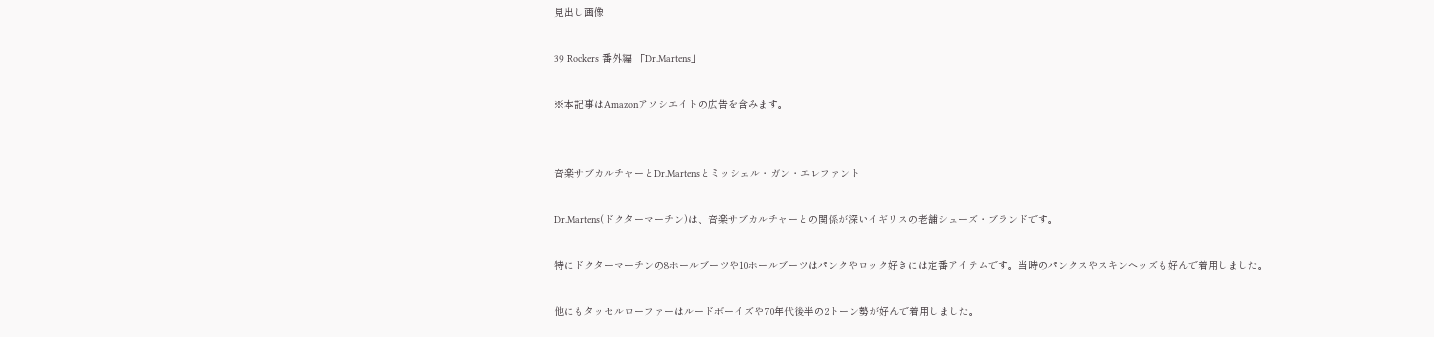見出し画像

39 Rockers 番外編 「Dr.Martens」

※本記事はAmazonアソシエイトの広告を含みます。


音楽サブカルチャーとDr.Martensとミッシェル・ガン・エレファント

Dr.Martens(ドクターマーチン)は、音楽サブカルチャーとの関係が深いイギリスの老舗シューズ・ブランドです。

特にドクターマーチンの8ホールブーツや10ホールブーツはパンクやロック好きには定番アイテムです。当時のパンクスやスキンヘッズも好んで着用しました。

他にもタッセルローファーはルードボーイズや70年代後半の2トーン勢が好んで着用しました。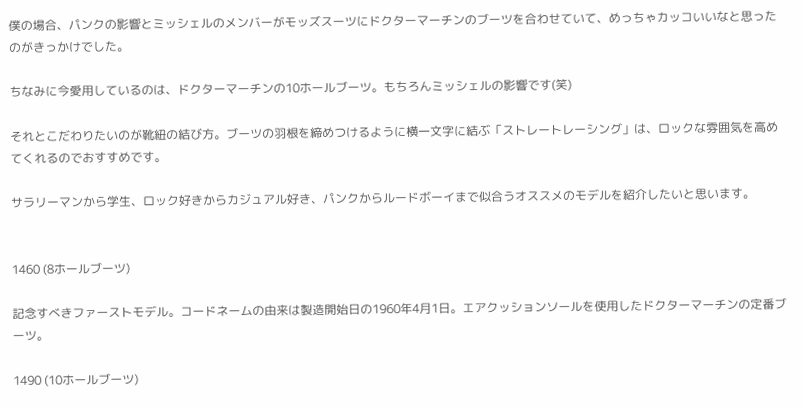僕の場合、パンクの影響とミッシェルのメンバーがモッズスーツにドクターマーチンのブーツを合わせていて、めっちゃカッコいいなと思ったのがきっかけでした。

ちなみに今愛用しているのは、ドクターマーチンの10ホールブーツ。もちろんミッシェルの影響です(笑)

それとこだわりたいのが靴紐の結び方。ブーツの羽根を締めつけるように横一文字に結ぶ「ストレートレーシング」は、ロックな雰囲気を高めてくれるのでおすすめです。

サラリーマンから学生、ロック好きからカジュアル好き、パンクからルードボーイまで似合うオススメのモデルを紹介したいと思います。


1460 (8ホールブーツ)

記念すべきファーストモデル。コードネームの由来は製造開始日の1960年4月1日。エアクッションソールを使用したドクターマーチンの定番ブーツ。

1490 (10ホールブーツ)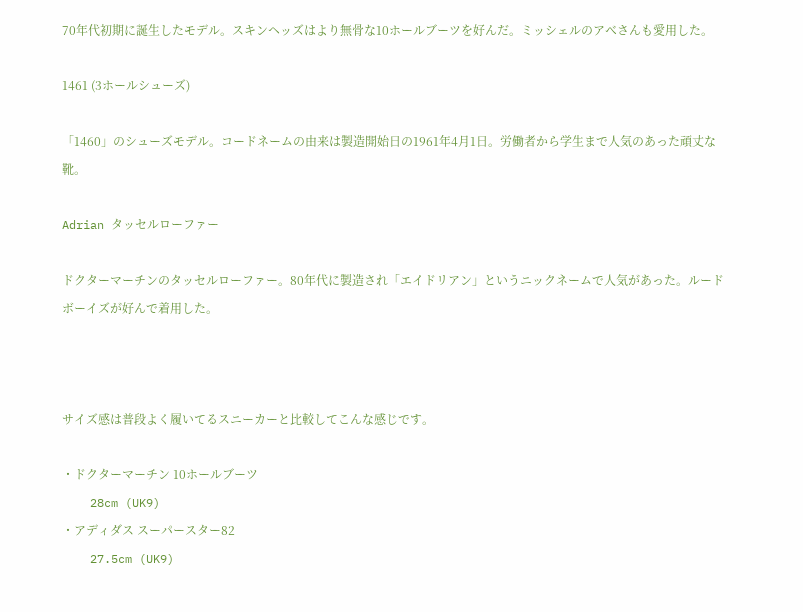70年代初期に誕生したモデル。スキンヘッズはより無骨な10ホールブーツを好んだ。ミッシェルのアベさんも愛用した。

1461 (3ホールシューズ)

「1460」のシューズモデル。コードネームの由来は製造開始日の1961年4月1日。労働者から学生まで人気のあった頑丈な靴。

Adrian タッセルローファー

ドクターマーチンのタッセルローファー。80年代に製造され「エイドリアン」というニックネームで人気があった。ルードボーイズが好んで着用した。



サイズ感は普段よく履いてるスニーカーと比較してこんな感じです。

・ドクターマーチン 10ホールブーツ
    28cm (UK9)
・アディダス スーパースター82
    27.5cm (UK9)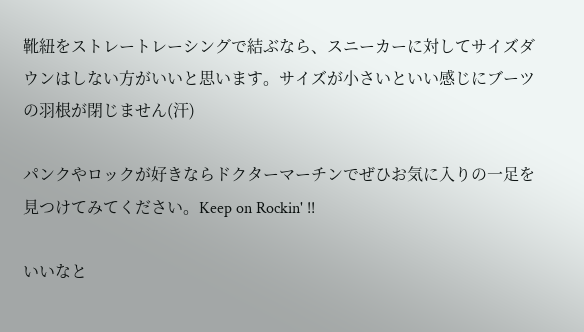靴紐をストレートレーシングで結ぶなら、スニーカーに対してサイズダウンはしない方がいいと思います。サイズが小さいといい感じにブーツの羽根が閉じません(汗)

パンクやロックが好きならドクターマーチンでぜひお気に入りの一足を見つけてみてください。Keep on Rockin' !!

いいなと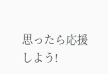思ったら応援しよう!